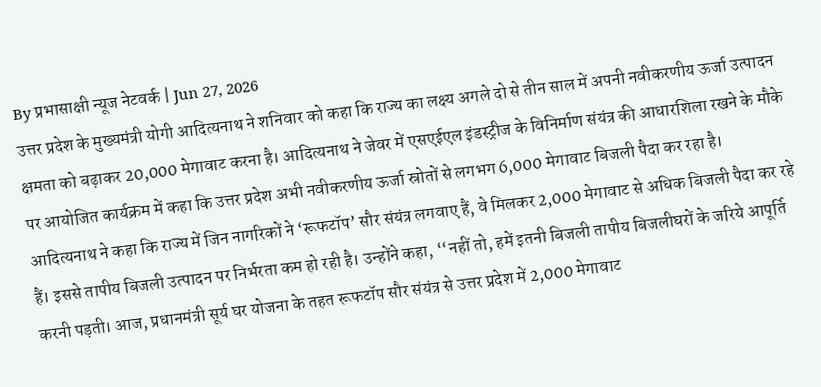By प्रभासाक्षी न्यूज नेटवर्क | Jun 27, 2026
उत्तर प्रदेश के मुख्यमंत्री योगी आदित्यनाथ ने शनिवार को कहा कि राज्य का लक्ष्य अगले दो से तीन साल में अपनी नवीकरणीय ऊर्जा उत्पादन क्षमता को बढ़ाकर 20,000 मेगावाट करना है। आदित्यनाथ ने जेवर में एसएईएल इंडस्ट्रीज के विनिर्माण संयंत्र की आधारशिला रखने के मौके पर आयोजित कार्यक्रम में कहा कि उत्तर प्रदेश अभी नवीकरणीय ऊर्जा स्रोतों से लगभग 6,000 मेगावाट बिजली पैदा कर रहा है।
आदित्यनाथ ने कहा कि राज्य में जिन नागरिकों ने ‘रूफटॉप’ सौर संयंत्र लगवाए हैं, वे मिलकर 2,000 मेगावाट से अधिक बिजली पैदा कर रहे हैं। इससे तापीय बिजली उत्पादन पर निर्भरता कम हो रही है। उन्होंने कहा, ‘‘नहीं तो, हमें इतनी बिजली तापीय बिजलीघरों के जरिये आपूर्ति करनी पड़ती। आज, प्रधानमंत्री सूर्य घर योजना के तहत रूफटॉप सौर संयंत्र से उत्तर प्रदेश में 2,000 मेगावाट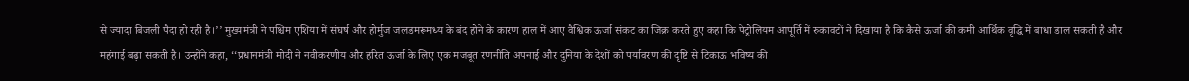से ज्यादा बिजली पैदा हो रही है।’’ मुख्यमंत्री ने पश्चिम एशिया में संघर्ष और होर्मुज जलडमरूमध्य के बंद होने के कारण हाल में आए वैश्विक ऊर्जा संकट का जिक्र करते हुए कहा कि पेट्रोलियम आपूर्ति में रुकावटों ने दिखाया है कि कैसे ऊर्जा की कमी आर्थिक वृद्धि में बाधा डाल सकती है और महंगाई बढ़ा सकती है। उन्होंने कहा, ‘‘प्रधानमंत्री मोदी ने नवीकरणीय और हरित ऊर्जा के लिए एक मजबूत रणनीति अपनाई और दुनिया के देशों को पर्यावरण की दृष्टि से टिकाऊ भविष्य की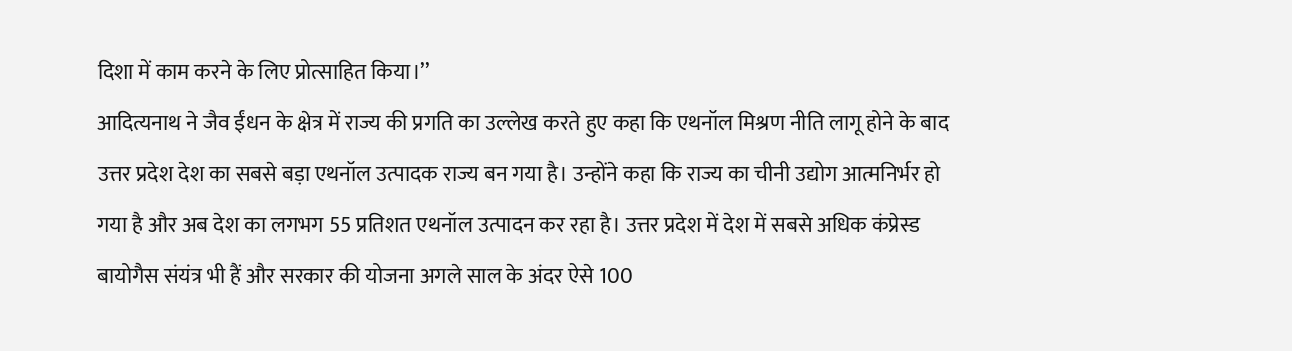दिशा में काम करने के लिए प्रोत्साहित किया।’’
आदित्यनाथ ने जैव ईंधन के क्षेत्र में राज्य की प्रगति का उल्लेख करते हुए कहा कि एथनॉल मिश्रण नीति लागू होने के बाद उत्तर प्रदेश देश का सबसे बड़ा एथनॉल उत्पादक राज्य बन गया है। उन्होंने कहा कि राज्य का चीनी उद्योग आत्मनिर्भर हो गया है और अब देश का लगभग 55 प्रतिशत एथनॉल उत्पादन कर रहा है। उत्तर प्रदेश में देश में सबसे अधिक कंप्रेस्ड बायोगैस संयंत्र भी हैं और सरकार की योजना अगले साल के अंदर ऐसे 100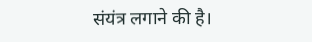संयंत्र लगाने की है।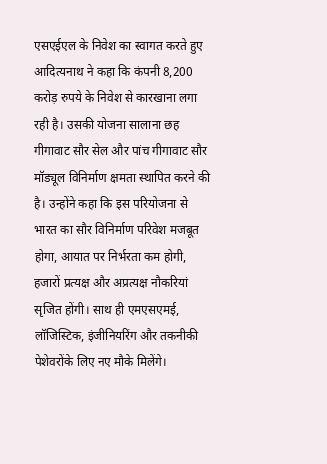एसएईएल के निवेश का स्वागत करते हुए आदित्यनाथ ने कहा कि कंपनी 8,200 करोड़ रुपये के निवेश से कारखाना लगा रही है। उसकी योजना सालाना छह गीगावाट सौर सेल और पांच गीगावाट सौर मॉड्यूल विनिर्माण क्षमता स्थापित करने की है। उन्होंने कहा कि इस परियोजना से भारत का सौर विनिर्माण परिवेश मजबूत होगा, आयात पर निर्भरता कम होगी, हजारों प्रत्यक्ष और अप्रत्यक्ष नौकरियां सृजित होंगी। साथ ही एमएसएमई, लॉजिस्टिक, इंजीनियरिंग और तकनीकी पेशेवरोंके लिए नए मौके मिलेंगे।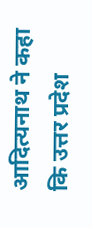आदित्यनाथ ने कहा कि उत्तर प्रदेश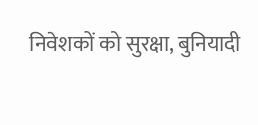निवेशकों को सुरक्षा, बुनियादी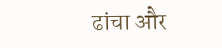ढांचा और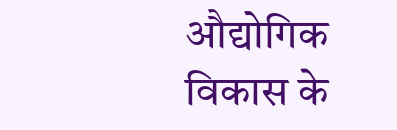औद्योगिक विकास के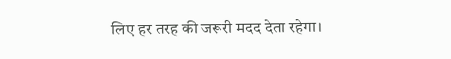लिए हर तरह की जरूरी मदद देता रहेगा।